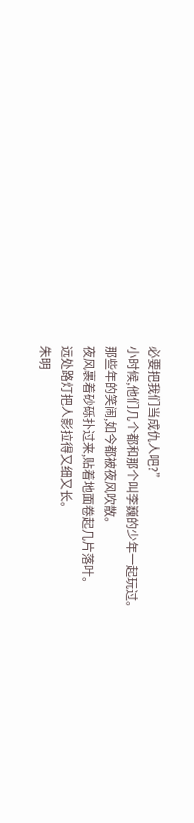必要把我们当成仇人吧?”
小时候,他们几个都和那个叫李巍的少年一起玩过。
那些年的笑闹,如今都被夜风吹散。
夜风裹着砂砾扑过来,贴着地面卷起几片落叶。
远处路灯把人影拉得又细又长。
朱明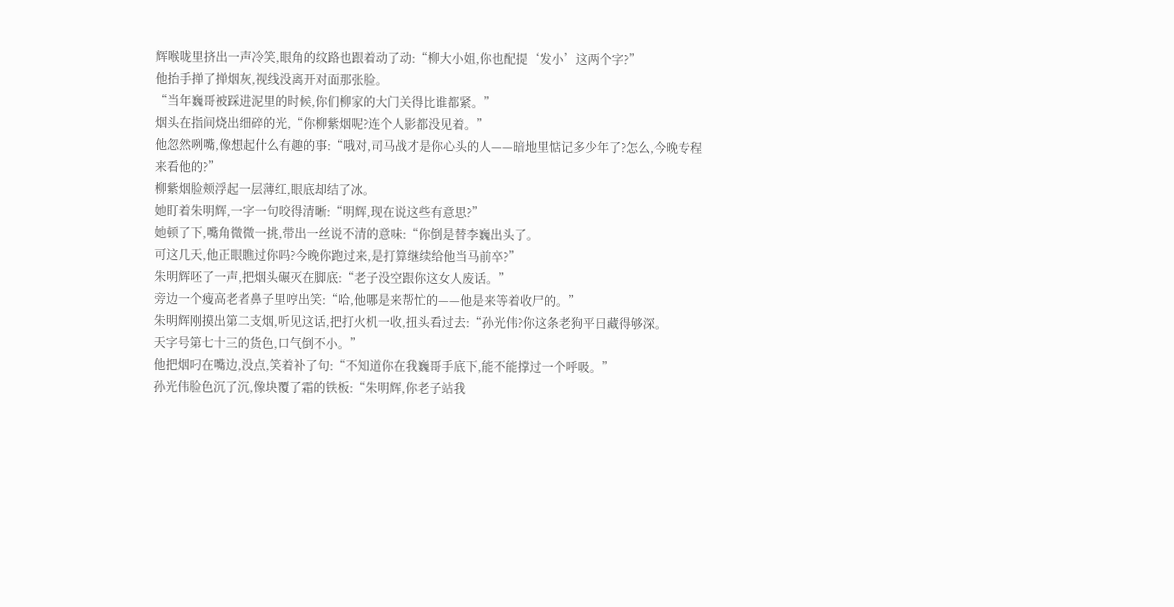辉喉咙里挤出一声冷笑,眼角的纹路也跟着动了动:“柳大小姐,你也配提‘发小’这两个字?”
他抬手掸了掸烟灰,视线没离开对面那张脸。
“当年巍哥被踩进泥里的时候,你们柳家的大门关得比谁都紧。”
烟头在指间烧出细碎的光,“你柳紫烟呢?连个人影都没见着。”
他忽然咧嘴,像想起什么有趣的事:“哦对,司马战才是你心头的人——暗地里惦记多少年了?怎么,今晚专程来看他的?”
柳紫烟脸颊浮起一层薄红,眼底却结了冰。
她盯着朱明辉,一字一句咬得清晰:“明辉,现在说这些有意思?”
她顿了下,嘴角微微一挑,带出一丝说不清的意味:“你倒是替李巍出头了。
可这几天,他正眼瞧过你吗?今晚你跑过来,是打算继续给他当马前卒?”
朱明辉呸了一声,把烟头碾灭在脚底:“老子没空跟你这女人废话。”
旁边一个瘦高老者鼻子里哼出笑:“哈,他哪是来帮忙的——他是来等着收尸的。”
朱明辉刚摸出第二支烟,听见这话,把打火机一收,扭头看过去:“孙光伟?你这条老狗平日藏得够深。
天字号第七十三的货色,口气倒不小。”
他把烟叼在嘴边,没点,笑着补了句:“不知道你在我巍哥手底下,能不能撑过一个呼吸。”
孙光伟脸色沉了沉,像块覆了霜的铁板:“朱明辉,你老子站我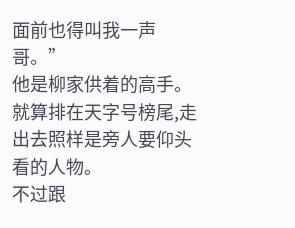面前也得叫我一声哥。”
他是柳家供着的高手。
就算排在天字号榜尾,走出去照样是旁人要仰头看的人物。
不过跟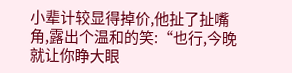小辈计较显得掉价,他扯了扯嘴角,露出个温和的笑:“也行,今晚就让你睁大眼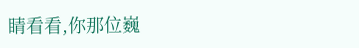睛看看,你那位巍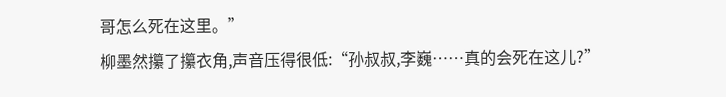哥怎么死在这里。”
柳墨然攥了攥衣角,声音压得很低:“孙叔叔,李巍……真的会死在这儿?”